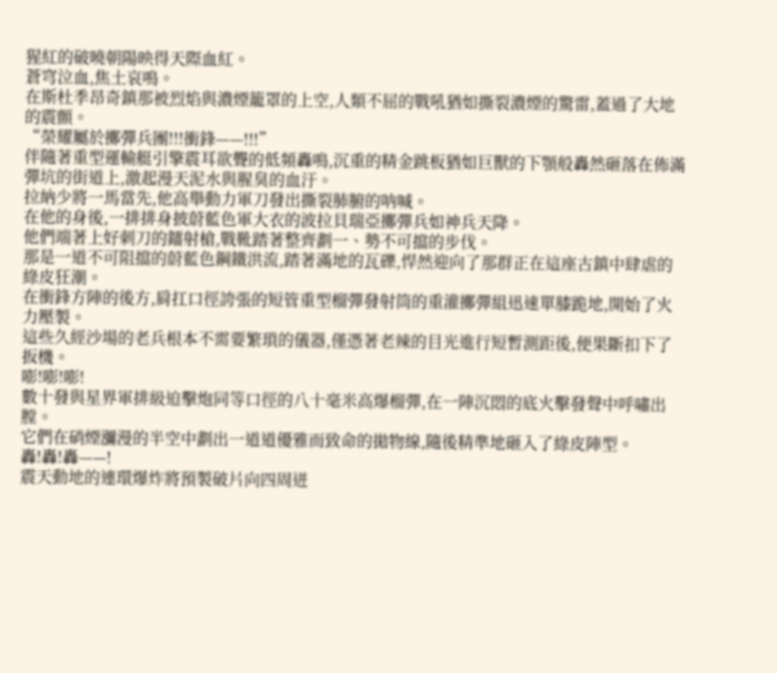猩紅的破曉朝陽映得天際血紅。
蒼穹泣血,焦土哀鳴。
在斯杜季昂奇鎮那被烈焰與濃煙籠罩的上空,人類不屈的戰吼猶如撕裂濃煙的驚雷,蓋過了大地的震顫。
“榮耀屬於擲彈兵團!!!衝鋒——!!!”
伴隨著重型運輸艇引擎震耳欲聾的低頻轟鳴,沉重的精金跳板猶如巨獸的下顎般轟然砸落在佈滿彈坑的街道上,激起漫天泥水與腥臭的血汙。
拉納少將一馬當先,他高舉動力軍刀發出撕裂肺腑的呐喊。
在他的身後,一排排身披蔚藍色軍大衣的波拉貝瑞亞擲彈兵如神兵天降。
他們端著上好刺刀的鐳射槍,戰靴踏著整齊劃一、勢不可擋的步伐。
那是一道不可阻擋的蔚藍色鋼鐵洪流,踏著滿地的瓦礫,悍然迎向了那群正在這座古鎮中肆虐的綠皮狂潮。
在衝鋒方陣的後方,肩扛口徑誇張的短管重型榴彈發射筒的重灌擲彈組迅速單膝跪地,開始了火力壓製。
這些久經沙場的老兵根本不需要繁瑣的儀器,僅憑著老辣的目光進行短暫測距後,便果斷扣下了扳機。
嘭!嘭!嘭!
數十發與星界軍排級迫擊炮同等口徑的八十毫米高爆榴彈,在一陣沉悶的底火擊發聲中呼嘯出膛。
它們在硝煙瀰漫的半空中劃出一道道優雅而致命的拋物線,隨後精準地砸入了綠皮陣型。
轟!轟!轟——!
震天動地的連環爆炸將預製破片向四周迸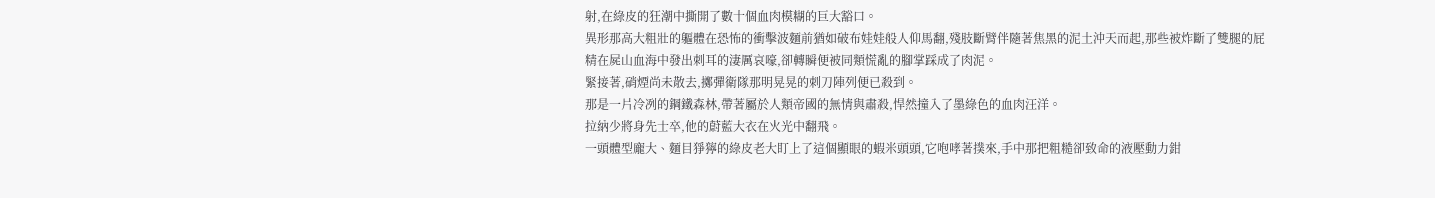射,在綠皮的狂潮中撕開了數十個血肉模糊的巨大豁口。
異形那高大粗壯的軀體在恐怖的衝擊波麵前猶如破布娃娃般人仰馬翻,殘肢斷臂伴隨著焦黑的泥土沖天而起,那些被炸斷了雙腿的屁精在屍山血海中發出刺耳的淒厲哀嚎,卻轉瞬便被同類慌亂的腳掌踩成了肉泥。
緊接著,硝煙尚未散去,擲彈衛隊那明晃晃的刺刀陣列便已殺到。
那是一片冷冽的鋼鐵森林,帶著屬於人類帝國的無情與肅殺,悍然撞入了墨綠色的血肉汪洋。
拉納少將身先士卒,他的蔚藍大衣在火光中翻飛。
一頭體型龐大、麵目猙獰的綠皮老大盯上了這個顯眼的蝦米頭頭,它咆哮著撲來,手中那把粗糙卻致命的液壓動力鉗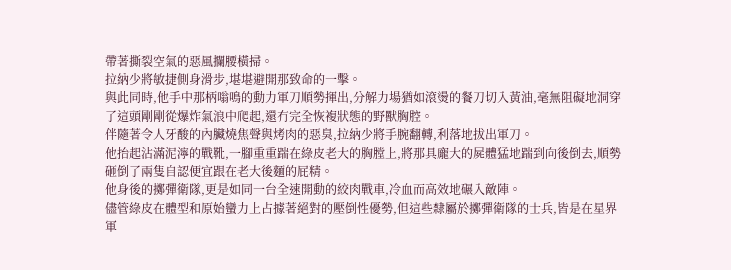帶著撕裂空氣的惡風攔腰橫掃。
拉納少將敏捷側身滑步,堪堪避開那致命的一擊。
與此同時,他手中那柄嗡鳴的動力軍刀順勢揮出,分解力場猶如滾燙的餐刀切入黃油,毫無阻礙地洞穿了這頭剛剛從爆炸氣浪中爬起,還冇完全恢複狀態的野獸胸腔。
伴隨著令人牙酸的內臟燒焦聲與烤肉的惡臭,拉納少將手腕翻轉,利落地拔出軍刀。
他抬起沾滿泥濘的戰靴,一腳重重踹在綠皮老大的胸膛上,將那具龐大的屍體猛地踹到向後倒去,順勢砸倒了兩隻自認便宜跟在老大後麵的屁精。
他身後的擲彈衛隊,更是如同一台全速開動的絞肉戰車,冷血而高效地碾入敵陣。
儘管綠皮在體型和原始蠻力上占據著絕對的壓倒性優勢,但這些隸屬於擲彈衛隊的士兵,皆是在星界軍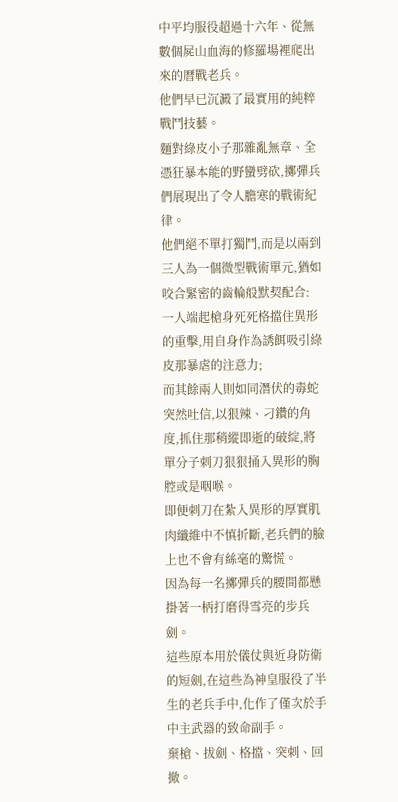中平均服役超過十六年、從無數個屍山血海的修羅場裡爬出來的曆戰老兵。
他們早已沉澱了最實用的純粹戰鬥技藝。
麵對綠皮小子那雜亂無章、全憑狂暴本能的野蠻劈砍,擲彈兵們展現出了令人膽寒的戰術紀律。
他們絕不單打獨鬥,而是以兩到三人為一個微型戰術單元,猶如咬合緊密的齒輪般默契配合:
一人端起槍身死死格擋住異形的重擊,用自身作為誘餌吸引綠皮那暴虐的注意力;
而其餘兩人則如同潛伏的毒蛇突然吐信,以狠辣、刁鑽的角度,抓住那稍縱即逝的破綻,將單分子刺刀狠狠捅入異形的胸腔或是咽喉。
即便刺刀在紮入異形的厚實肌肉纖維中不慎折斷,老兵們的臉上也不會有絲毫的驚慌。
因為每一名擲彈兵的腰間都懸掛著一柄打磨得雪亮的步兵劍。
這些原本用於儀仗與近身防衛的短劍,在這些為神皇服役了半生的老兵手中,化作了僅次於手中主武器的致命副手。
棄槍、拔劍、格擋、突刺、回撤。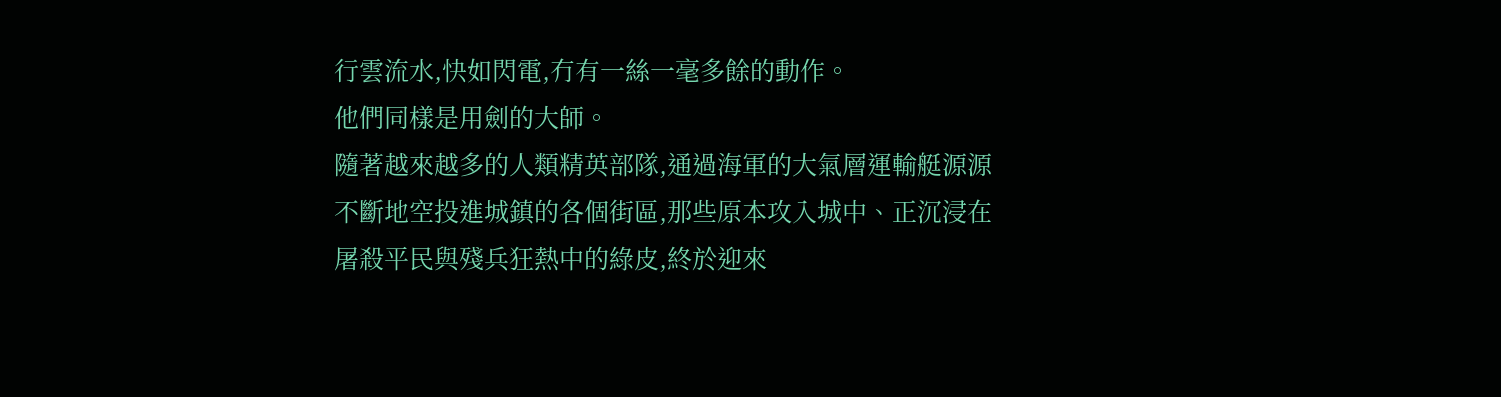行雲流水,快如閃電,冇有一絲一毫多餘的動作。
他們同樣是用劍的大師。
隨著越來越多的人類精英部隊,通過海軍的大氣層運輸艇源源不斷地空投進城鎮的各個街區,那些原本攻入城中、正沉浸在屠殺平民與殘兵狂熱中的綠皮,終於迎來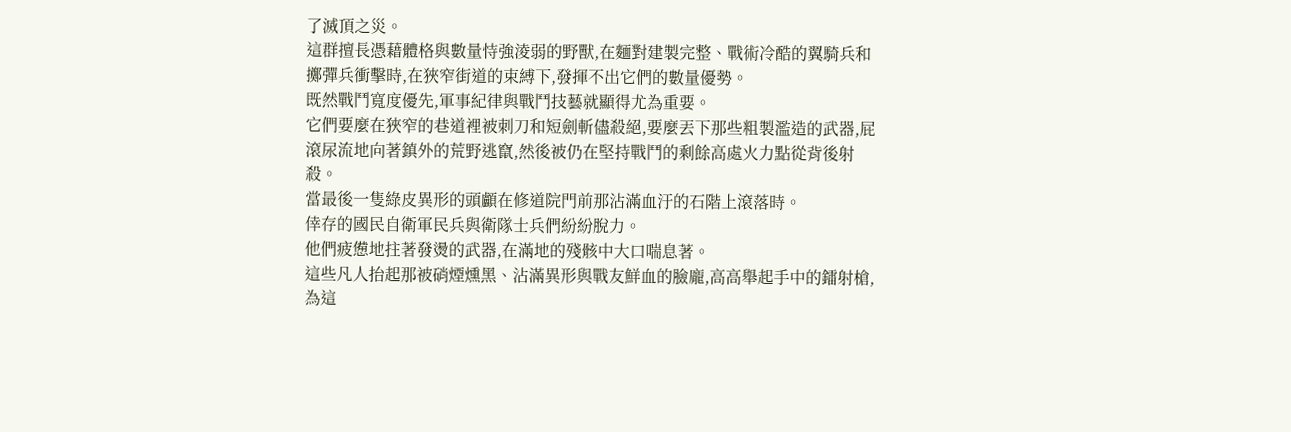了滅頂之災。
這群擅長憑藉體格與數量恃強淩弱的野獸,在麵對建製完整、戰術冷酷的翼騎兵和擲彈兵衝擊時,在狹窄街道的束縛下,發揮不出它們的數量優勢。
既然戰鬥寬度優先,軍事紀律與戰鬥技藝就顯得尤為重要。
它們要麼在狹窄的巷道裡被刺刀和短劍斬儘殺絕,要麼丟下那些粗製濫造的武器,屁滾尿流地向著鎮外的荒野逃竄,然後被仍在堅持戰鬥的剩餘高處火力點從背後射殺。
當最後一隻綠皮異形的頭顱在修道院門前那沾滿血汙的石階上滾落時。
倖存的國民自衛軍民兵與衛隊士兵們紛紛脫力。
他們疲憊地拄著發燙的武器,在滿地的殘骸中大口喘息著。
這些凡人抬起那被硝煙燻黑、沾滿異形與戰友鮮血的臉龐,高高舉起手中的鐳射槍,為這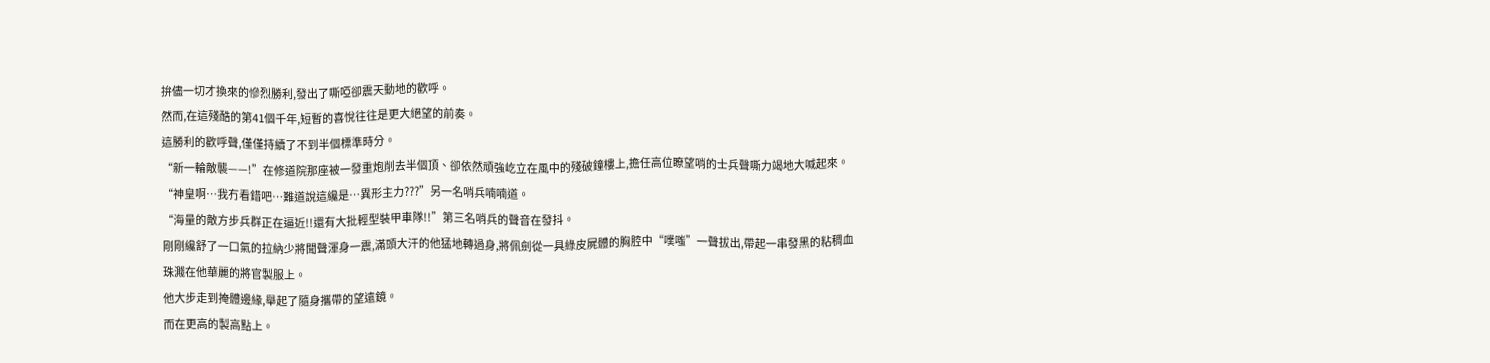拚儘一切才換來的慘烈勝利,發出了嘶啞卻震天動地的歡呼。
然而,在這殘酷的第41個千年,短暫的喜悅往往是更大絕望的前奏。
這勝利的歡呼聲,僅僅持續了不到半個標準時分。
“新一輪敵襲——!”在修道院那座被一發重炮削去半個頂、卻依然頑強屹立在風中的殘破鐘樓上,擔任高位瞭望哨的士兵聲嘶力竭地大喊起來。
“神皇啊…我冇看錯吧…難道說這纔是…異形主力???”另一名哨兵喃喃道。
“海量的敵方步兵群正在逼近!!還有大批輕型裝甲車隊!!”第三名哨兵的聲音在發抖。
剛剛纔舒了一口氣的拉納少將聞聲渾身一震,滿頭大汗的他猛地轉過身,將佩劍從一具綠皮屍體的胸腔中“噗嗤”一聲拔出,帶起一串發黑的粘稠血珠濺在他華麗的將官製服上。
他大步走到掩體邊緣,舉起了隨身攜帶的望遠鏡。
而在更高的製高點上。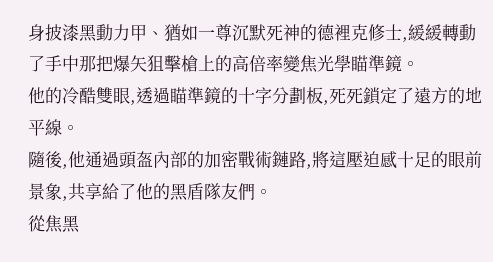身披漆黑動力甲、猶如一尊沉默死神的德裡克修士,緩緩轉動了手中那把爆矢狙擊槍上的高倍率變焦光學瞄準鏡。
他的冷酷雙眼,透過瞄準鏡的十字分劃板,死死鎖定了遠方的地平線。
隨後,他通過頭盔內部的加密戰術鏈路,將這壓迫感十足的眼前景象,共享給了他的黑盾隊友們。
從焦黑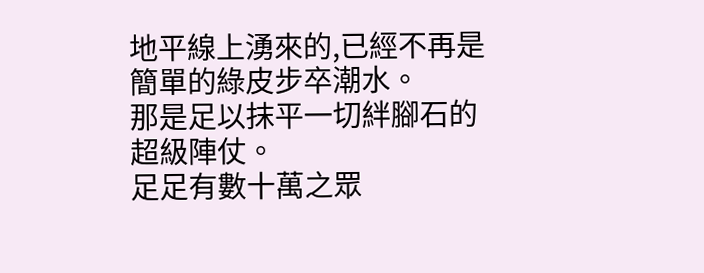地平線上湧來的,已經不再是簡單的綠皮步卒潮水。
那是足以抹平一切絆腳石的超級陣仗。
足足有數十萬之眾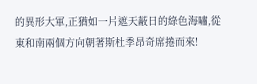的異形大軍,正猶如一片遮天蔽日的綠色海嘯,從東和南兩個方向朝著斯杜季昂奇席捲而來!